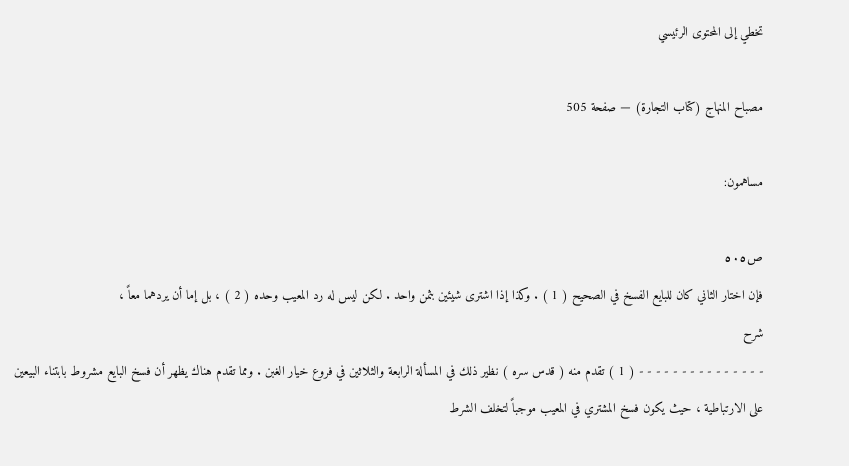تخطي إلى المحتوى الرئيسي

مصباح المنهاج (كتاب التجارة) — صفحة 505

مساهمون:

ص٥٠٥
فإن اختار الثاني كان للبايع الفسخ في الصحيح ( 1 ) . وكذا إذا اشترى شيئين بثمن واحد . لكن ليس له رد المعيب وحده ( 2 ) ، بل إما أن يردهما معاً ،
شرح
- - - - - - - - - - - - - - - ( 1 ) تقدم منه ( قدس سره ) نظير ذلك في المسألة الرابعة والثلاثين في فروع خيار الغبن . ومما تقدم هناك يظهر أن فسخ البايع مشروط بابتناء البيعين على الارتباطية ، حيث يكون فسخ المشتري في المعيب موجباً لتخلف الشرط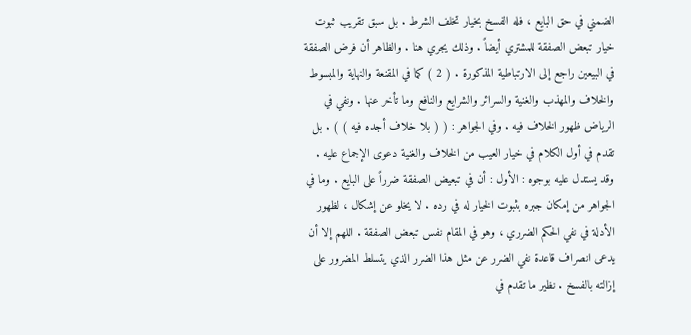الضمني في حق البايع ، فله الفسخ بخيار تخلف الشرط . بل سبق تقريب ثبوت خيار تبعض الصفقة للمشتري أيضاً . وذلك يجري هنا . والظاهر أن فرض الصفقة في البيعين راجع إلى الارتباطية المذكورة . ( 2 ) كما في المقنعة والنهاية والمبسوط والخلاف والمهذب والغنية والسرائر والشرايع والنافع وما تأخر عنها . ونفي في الرياض ظهور الخلاف فيه . وفي الجواهر : ( ( بلا خلاف أجده فيه ) ) . بل تقدم في أول الكلام في خيار العيب من الخلاف والغنية دعوى الإجماع عليه . وقد يستدل عليه بوجوه : الأول : أن في تبعيض الصفقة ضرراً على البايع . وما في الجواهر من إمكان جبره بثبوت الخيار له في رده . لا يخلو عن إشكال ، لظهور الأدلة في نفي الحكم الضرري ، وهو في المقام نفس تبعض الصفقة . اللهم إلا أن يدعى انصراف قاعدة نفي الضرر عن مثل هذا الضرر الذي يتسلط المضرور على إزالته بالفسخ . نظير ما تقدم في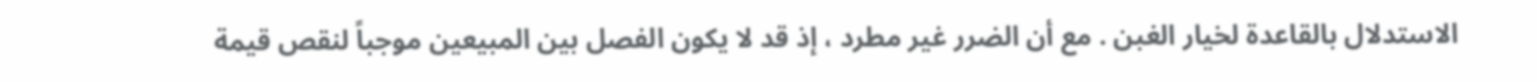الاستدلال بالقاعدة لخيار الغبن . مع أن الضرر غير مطرد ، إذ قد لا يكون الفصل بين المبيعين موجباً لنقص قيمة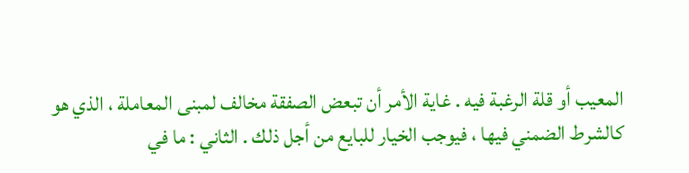المعيب أو قلة الرغبة فيه . غاية الأمر أن تبعض الصفقة مخالف لمبنى المعاملة ، الذي هو كالشرط الضمني فيها ، فيوجب الخيار للبايع من أجل ذلك . الثاني : ما في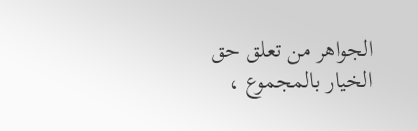الجواهر من تعلق حق الخيار بالمجموع ،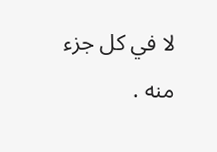لا في كل جزء منه .